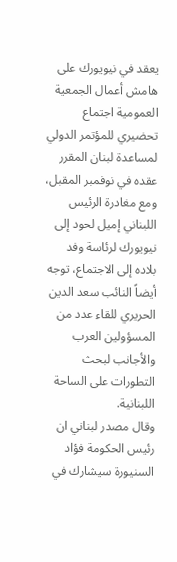يعقد في نيويورك على هامش أعمال الجمعية العمومية اجتماع تحضيري للمؤتمر الدولي لمساعدة لبنان المقرر عقده في نوفمبر المقبل، ومع مغادرة الرئيس اللبناني إميل لحود إلى نيويورك لرئاسة وفد بلاده إلى الاجتماع، توجه أيضاً النائب سعد الدين الحريري للقاء عدد من المسؤولين العرب والأجانب لبحث التطورات على الساحة اللبنانية.
وقال مصدر لبناني ان رئيس الحكومة فؤاد السنيورة سيشارك في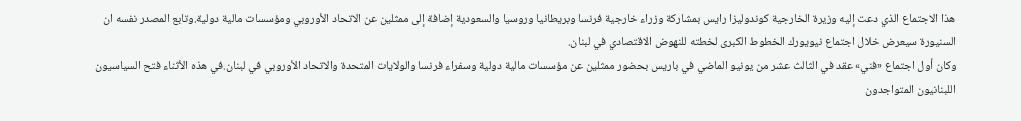هذا الاجتماع الذي دعت إليه وزيرة الخارجية كوندوليزا رايس بمشاركة وزراء خارجية فرنسا وبريطانيا وروسيا والسعودية إضافة إلى ممثلين عن الاتحاد الأوروبي ومؤسسات مالية دولية.وتابع المصدر نفسه ان السنيورة سيعرض خلال اجتماع نيويورك الخطوط الكبرى لخطته للنهوض الاقتصادي في لبنان.
وكان أول اجتماع «فني» عقد في الثالث عشر من يونيو الماضي في باريس بحضور ممثلين عن مؤسسات مالية دولية وسفراء فرنسا والولايات المتحدة والاتحاد الأوروبي في لبنان.في هذه الأثناء فتح السياسيون اللبنانيون المتواجدون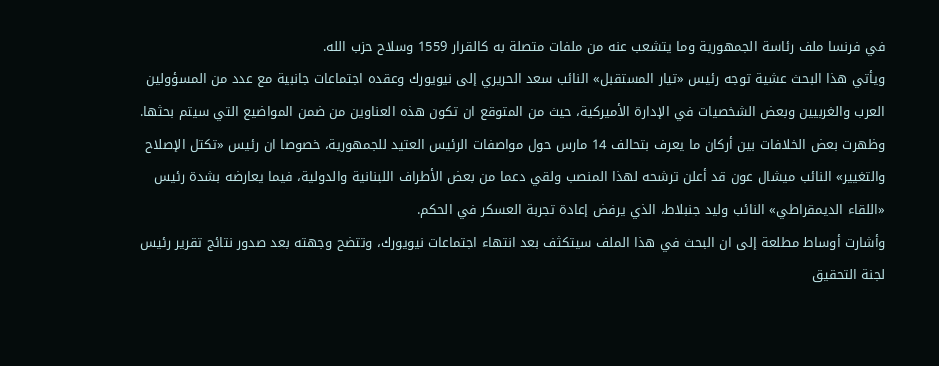في فرنسا ملف رئاسة الجمهورية وما يتشعب عنه من ملفات متصلة به كالقرار 1559 وسلاح حزب الله.
ويأتي هذا البحث عشية توجه رئيس «تيار المستقبل» النائب سعد الحريري إلى نيويورك وعقده اجتماعات جانبية مع عدد من المسؤولين العرب والغربيين وبعض الشخصيات في الإدارة الأميركية، حيث من المتوقع ان تكون هذه العناوين من ضمن المواضيع التي سيتم بحثها.
وظهرت بعض الخلافات بين أركان ما يعرف بتحالف 14 مارس حول مواصفات الرئيس العتيد للجمهورية، خصوصا ان رئيس «تكتل الإصلاح والتغيير» النائب ميشال عون قد أعلن ترشحه لهذا المنصب ولقي دعما من بعض الأطراف اللبنانية والدولية، فيما يعارضه بشدة رئيس «اللقاء الديمقراطي» النائب وليد جنبلاط، الذي يرفض إعادة تجربة العسكر في الحكم.
وأشارت أوساط مطلعة إلى ان البحث في هذا الملف سيتكثف بعد انتهاء اجتماعات نيويورك، وتتضح وجهته بعد صدور نتائج تقرير رئيس لجنة التحقيق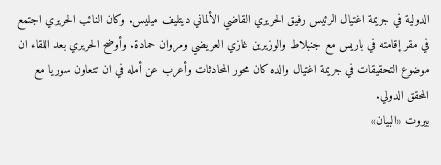الدولية في جريمة اغتيال الرئيس رفيق الحريري القاضي الألماني ديتليف ميليس. وكان النائب الحريري اجتمع في مقر إقامته في باريس مع جنبلاط والوزيرين غازي العريضي ومروان حمادة. وأوضح الحريري بعد اللقاء ان موضوع التحقيقات في جريمة اغتيال والده كان محور المحادثات وأعرب عن أمله في ان تتعاون سوريا مع المحقق الدولي.
بيروت «البيان»